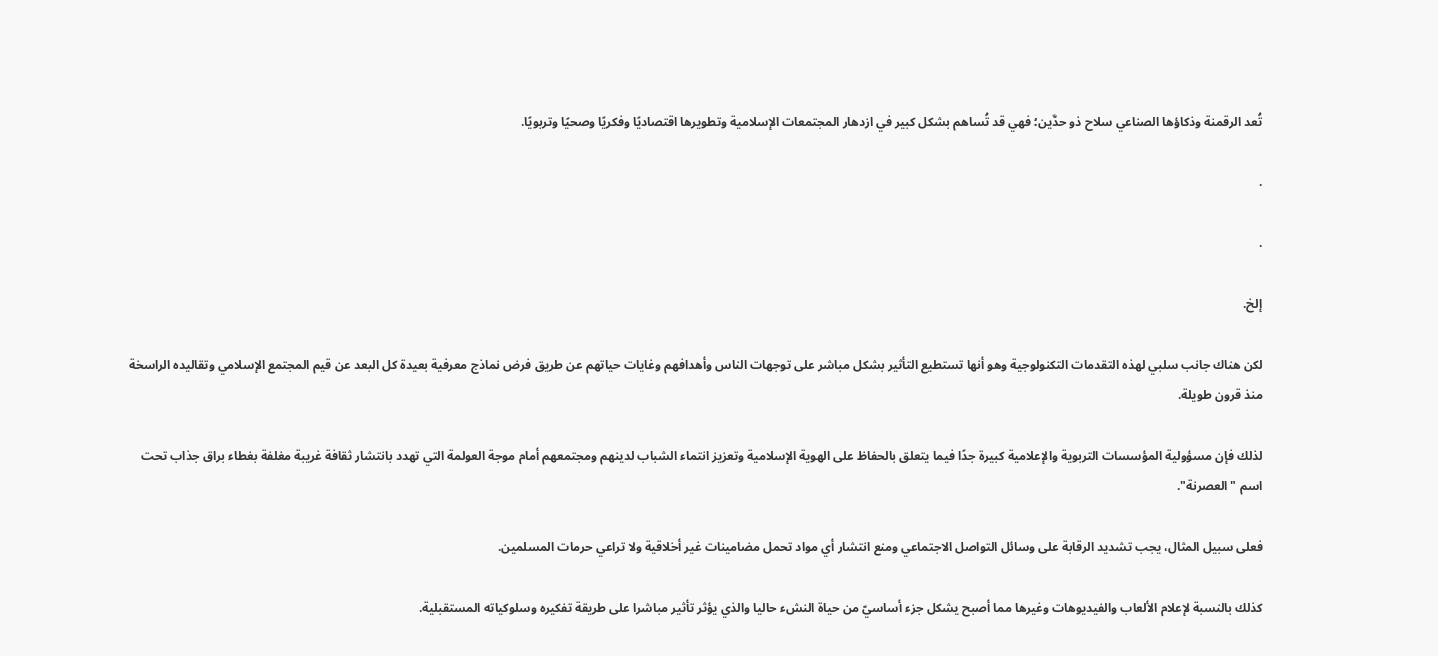تُعد الرقمنة وذكاؤها الصناعي سلاح ذو حدَّين؛ فهي قد تُساهم بشكل كبير في ازدهار المجتمعات الإسلامية وتطويرها اقتصاديًا وفكريًا وصحيًا وتربويًا.

.

.

إلخ.

لكن هناك جانب سلبي لهذه التقدمات التكنولوجية وهو أنها تستطيع التأثير بشكل مباشر على توجهات الناس وأهدافهم وغايات حياتهم عن طريق فرض نماذج معرفية بعيدة كل البعد عن قيم المجتمع الإسلامي وتقاليده الراسخة منذ قرون طويلة.

لذلك فإن مسؤولية المؤسسات التربوية والإعلامية كبيرة جدًا فيما يتعلق بالحفاظ على الهوية الإسلامية وتعزيز انتماء الشباب لدينهم ومجتمعهم أمام موجة العولمة التي تهدد بانتشار ثقافة غريبة مغلفة بغطاء براق جذاب تحت اسم "العصرنة".

فعلى سبيل المثال، يجب تشديد الرقابة على وسائل التواصل الاجتماعي ومنع انتشار أي مواد تحمل مضامينات غير أخلاقية ولا تراعي حرمات المسلمين.

كذلك بالنسبة لإعلام الألعاب والفيديوهات وغيرها مما أصبح يشكل جزء أساسيّ من حياة النشء حاليا والذي يؤثر تأثير مباشرا على طريقة تفكيره وسلوكياته المستقبلية.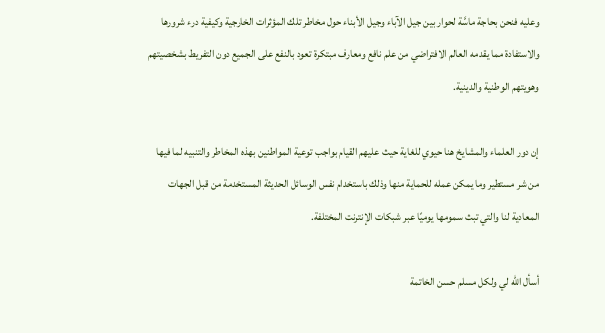وعليه فنحن بحاجة ماسَّة لحوار بين جيل الآباء وجيل الأبناء حول مخاطر تلك المؤثرات الخارجية وكيفية درء شرورها والاستفادة مما يقدمه العالم الافتراضي من علم نافع ومعارف مبتكرة تعود بالنفع على الجميع دون التفريط بشخصيتهم وهويتهم الوطنية والدينية.

إن دور العلماء والمشايخ هنا حيوي للغاية حيث عليهم القيام بواجب توعية المواطنين بهذه المخاطر والتنبيه لما فيها من شر مستطير وما يمكن عمله للحماية منها وذلك باستخدام نفس الوسائل الحديثة المستخدمة من قبل الجهات المعادية لنا والتي تبث سمومها يوميًا عبر شبكات الإنترنت المختلفة.

أسأل الله لي ولكل مسلم حسن الخاتمة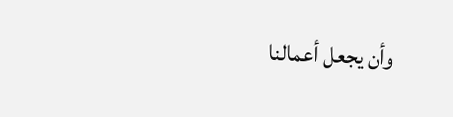وأن يجعل أعمالنا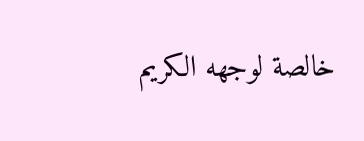خالصة لوجهه الكريم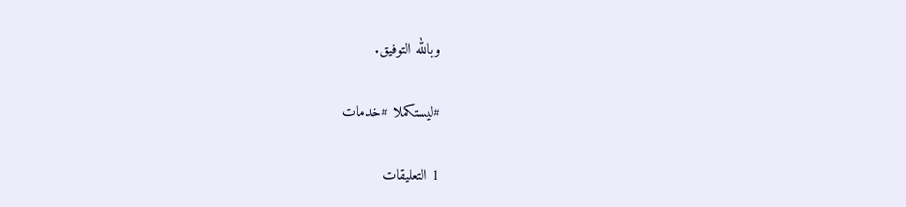وبالله التوفيق.

#ليستكملا #خدمات

1 التعليقات